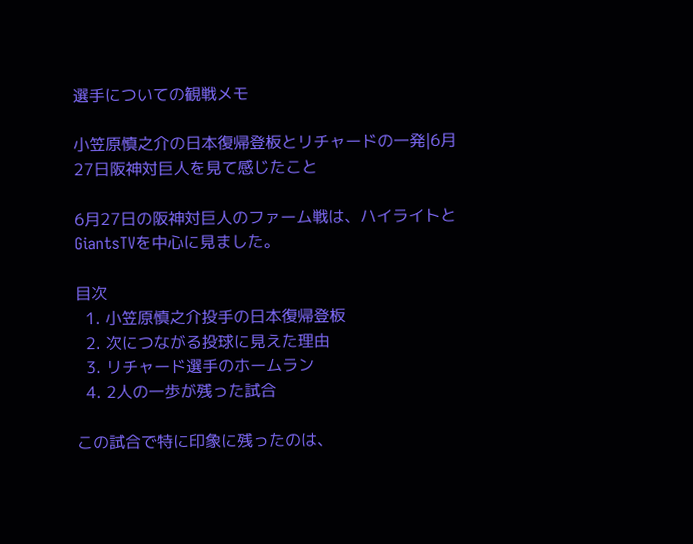選手についての観戦メモ

小笠原慎之介の日本復帰登板とリチャードの一発|6月27日阪神対巨人を見て感じたこと

6月27日の阪神対巨人のファーム戦は、ハイライトとGiantsTVを中心に見ました。

目次
  1. 小笠原慎之介投手の日本復帰登板
  2. 次につながる投球に見えた理由
  3. リチャード選手のホームラン
  4. 2人の一歩が残った試合

この試合で特に印象に残ったのは、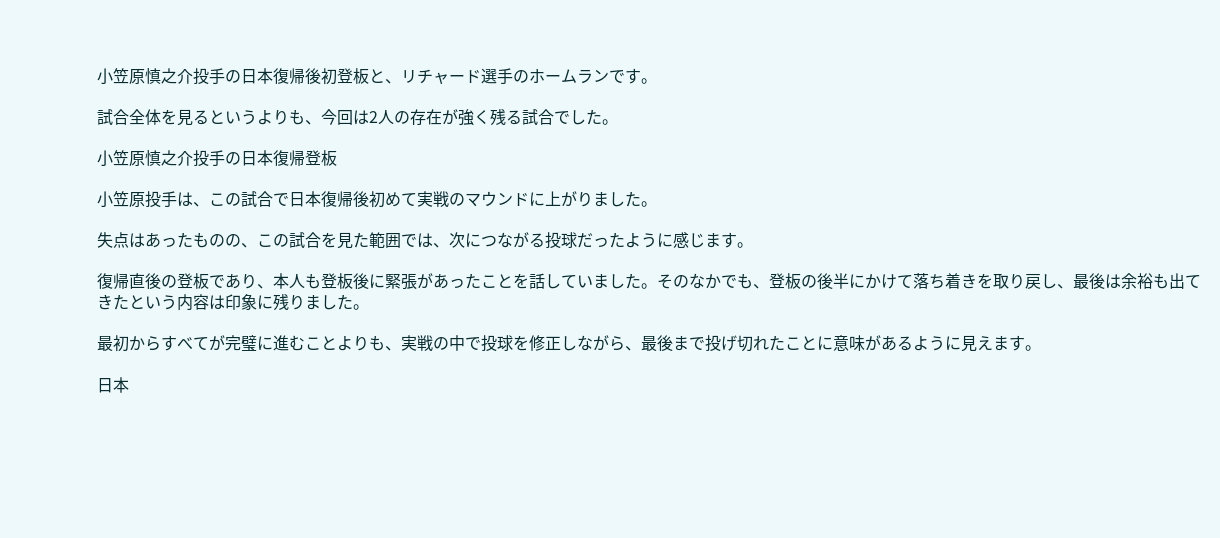小笠原慎之介投手の日本復帰後初登板と、リチャード選手のホームランです。

試合全体を見るというよりも、今回は2人の存在が強く残る試合でした。

小笠原慎之介投手の日本復帰登板

小笠原投手は、この試合で日本復帰後初めて実戦のマウンドに上がりました。

失点はあったものの、この試合を見た範囲では、次につながる投球だったように感じます。

復帰直後の登板であり、本人も登板後に緊張があったことを話していました。そのなかでも、登板の後半にかけて落ち着きを取り戻し、最後は余裕も出てきたという内容は印象に残りました。

最初からすべてが完璧に進むことよりも、実戦の中で投球を修正しながら、最後まで投げ切れたことに意味があるように見えます。

日本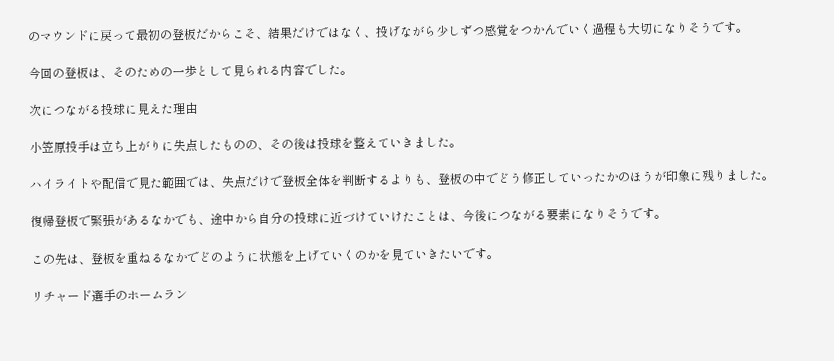のマウンドに戻って最初の登板だからこそ、結果だけではなく、投げながら少しずつ感覚をつかんでいく過程も大切になりそうです。

今回の登板は、そのための一歩として見られる内容でした。

次につながる投球に見えた理由

小笠原投手は立ち上がりに失点したものの、その後は投球を整えていきました。

ハイライトや配信で見た範囲では、失点だけで登板全体を判断するよりも、登板の中でどう修正していったかのほうが印象に残りました。

復帰登板で緊張があるなかでも、途中から自分の投球に近づけていけたことは、今後につながる要素になりそうです。

この先は、登板を重ねるなかでどのように状態を上げていくのかを見ていきたいです。

リチャード選手のホームラン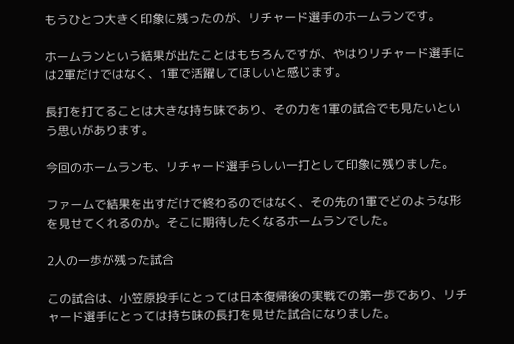もうひとつ大きく印象に残ったのが、リチャード選手のホームランです。

ホームランという結果が出たことはもちろんですが、やはりリチャード選手には2軍だけではなく、1軍で活躍してほしいと感じます。

長打を打てることは大きな持ち味であり、その力を1軍の試合でも見たいという思いがあります。

今回のホームランも、リチャード選手らしい一打として印象に残りました。

ファームで結果を出すだけで終わるのではなく、その先の1軍でどのような形を見せてくれるのか。そこに期待したくなるホームランでした。

2人の一歩が残った試合

この試合は、小笠原投手にとっては日本復帰後の実戦での第一歩であり、リチャード選手にとっては持ち味の長打を見せた試合になりました。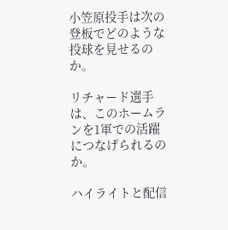小笠原投手は次の登板でどのような投球を見せるのか。

リチャード選手は、このホームランを1軍での活躍につなげられるのか。

ハイライトと配信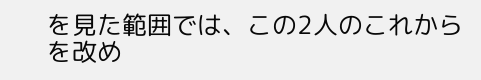を見た範囲では、この2人のこれからを改め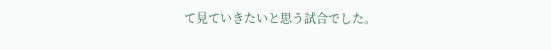て見ていきたいと思う試合でした。